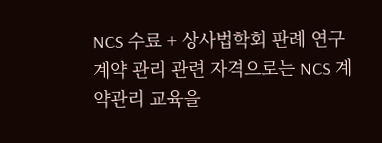NCS 수료 + 상사법학회 판례 연구
계약 관리 관련 자격으로는 NCS 계약관리 교육을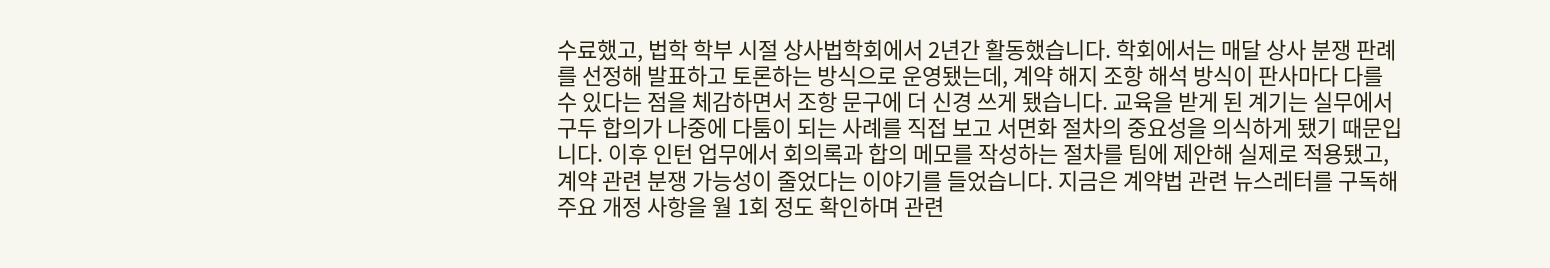수료했고, 법학 학부 시절 상사법학회에서 2년간 활동했습니다. 학회에서는 매달 상사 분쟁 판례를 선정해 발표하고 토론하는 방식으로 운영됐는데, 계약 해지 조항 해석 방식이 판사마다 다를 수 있다는 점을 체감하면서 조항 문구에 더 신경 쓰게 됐습니다. 교육을 받게 된 계기는 실무에서 구두 합의가 나중에 다툼이 되는 사례를 직접 보고 서면화 절차의 중요성을 의식하게 됐기 때문입니다. 이후 인턴 업무에서 회의록과 합의 메모를 작성하는 절차를 팀에 제안해 실제로 적용됐고, 계약 관련 분쟁 가능성이 줄었다는 이야기를 들었습니다. 지금은 계약법 관련 뉴스레터를 구독해 주요 개정 사항을 월 1회 정도 확인하며 관련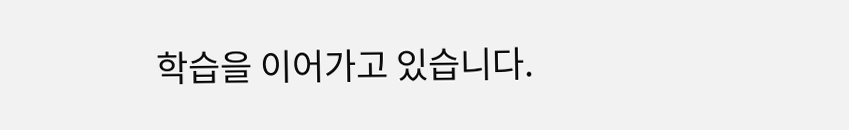학습을 이어가고 있습니다.